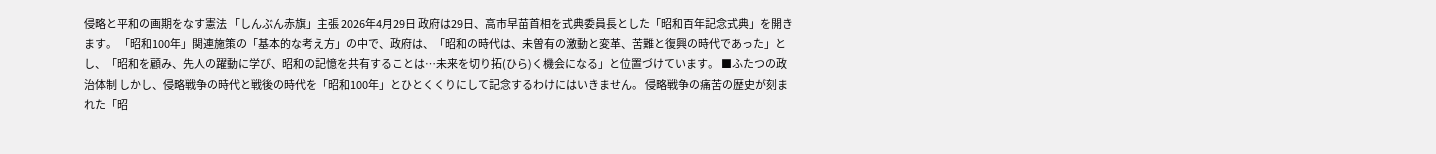侵略と平和の画期をなす憲法 「しんぶん赤旗」主張 2026年4月29日 政府は29日、高市早苗首相を式典委員長とした「昭和百年記念式典」を開きます。 「昭和100年」関連施策の「基本的な考え方」の中で、政府は、「昭和の時代は、未曽有の激動と変革、苦難と復興の時代であった」とし、「昭和を顧み、先人の躍動に学び、昭和の記憶を共有することは…未来を切り拓(ひら)く機会になる」と位置づけています。 ■ふたつの政治体制 しかし、侵略戦争の時代と戦後の時代を「昭和100年」とひとくくりにして記念するわけにはいきません。 侵略戦争の痛苦の歴史が刻まれた「昭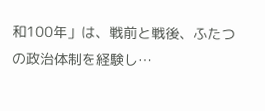和100年」は、戦前と戦後、ふたつの政治体制を経験し…